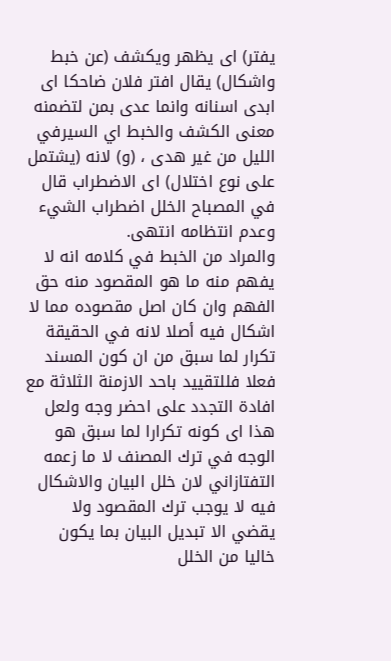يفتر) اى يظهر ويكشف (عن خبط واشكال) يقال افتر فلان ضاحكا اى ابدى اسنانه وانما عدى بمن لتضمنه معنى الكشف والخبط اي السيرفي الليل من غير هدى ، (و) لانه (يشتمل على نوع اختلال) اى الاضطراب قال في المصباح الخلل اضطراب الشيء وعدم انتظامه انتهى.
والمراد من الخبط في كلامه انه لا يفهم منه ما هو المقصود منه حق الفهم وان كان اصل مقصوده مما لا اشكال فيه أصلا لانه في الحقيقة تكرار لما سبق من ان كون المسند فعلا فللتقييد باحد الازمنة الثلاثة مع افادة التجدد على احضر وجه ولعل هذا اى كونه تكرارا لما سبق هو الوجه في ترك المصنف لا ما زعمه التفتازاني لان خلل البيان والاشكال فيه لا يوجب ترك المقصود ولا يقضي الا تبديل البيان بما يكون خاليا من الخلل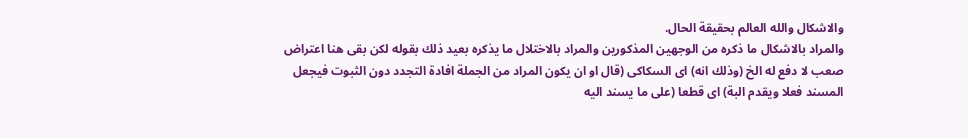والاشكال والله العالم بحقيقة الحال.
والمراد بالاشكال ما ذكره من الوجهين المذكورين والمراد بالاختلال ما يذكره بعيد ذلك بقوله لكن بقى هنا اعتراض صعب لا دفع له الخ (وذلك انه) اى السكاكى (قال او ان يكون المراد من الجملة افادة التجدد دون الثبوت فيجعل المسند فعلا ويقدم البة) اى قطعا (على ما يسند اليه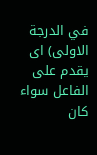في الدرجة الاولى) اى يقدم على الفاعل سواء كان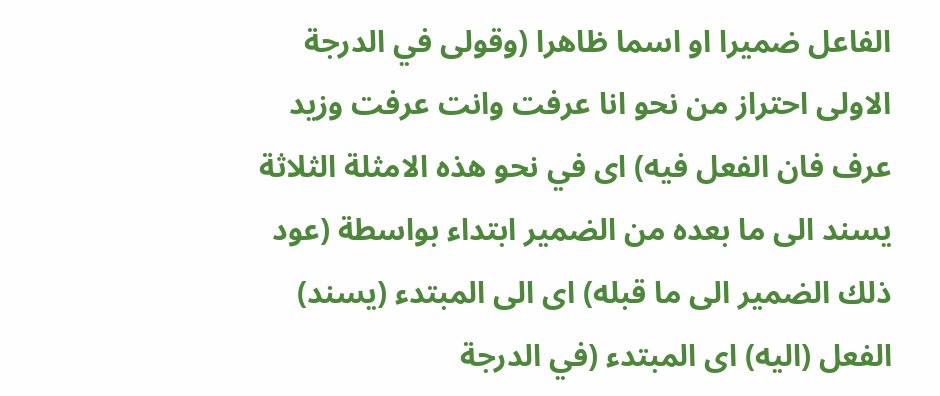الفاعل ضميرا او اسما ظاهرا (وقولى في الدرجة الاولى احتراز من نحو انا عرفت وانت عرفت وزيد عرف فان الفعل فيه) اى في نحو هذه الامثلة الثلاثة يسند الى ما بعده من الضمير ابتداء بواسطة (عود ذلك الضمير الى ما قبله) اى الى المبتدء (يسند) الفعل (اليه) اى المبتدء (في الدرجة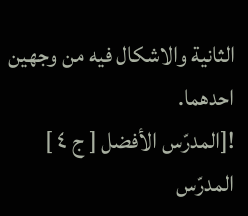الثانية والاشكال فيه من وجهين احدهما.
![المدرّس الأفضل [ ج ٤ ] المدرّس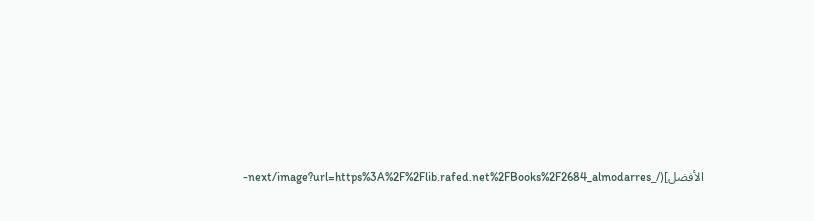الأفضل](/_next/image?url=https%3A%2F%2Flib.rafed.net%2FBooks%2F2684_almodarres-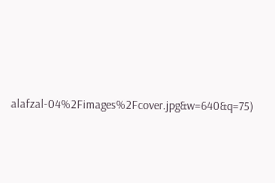alafzal-04%2Fimages%2Fcover.jpg&w=640&q=75)